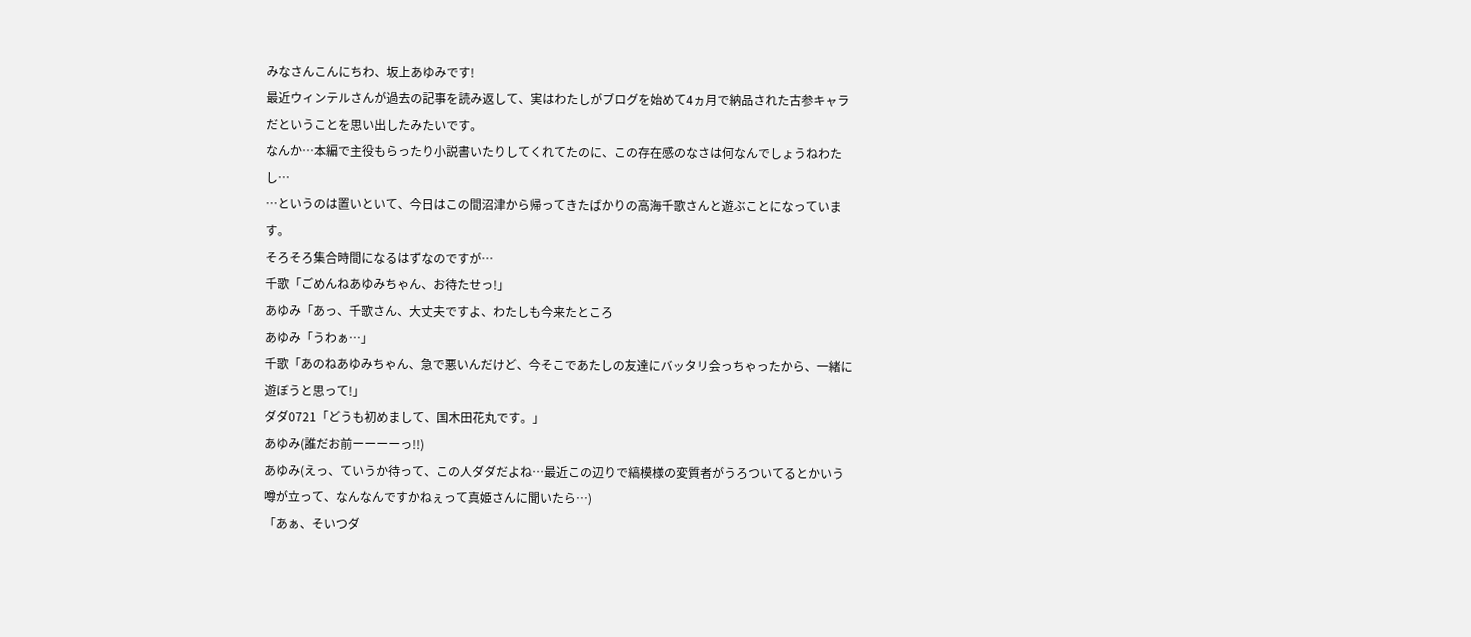みなさんこんにちわ、坂上あゆみです!
最近ウィンテルさんが過去の記事を読み返して、実はわたしがブログを始めて4ヵ月で納品された古参キャラだということを思い出したみたいです。
なんか…本編で主役もらったり小説書いたりしてくれてたのに、この存在感のなさは何なんでしょうねわたし…
…というのは置いといて、今日はこの間沼津から帰ってきたばかりの高海千歌さんと遊ぶことになっています。
そろそろ集合時間になるはずなのですが…
千歌「ごめんねあゆみちゃん、お待たせっ!」
あゆみ「あっ、千歌さん、大丈夫ですよ、わたしも今来たところ
あゆみ「うわぁ…」
千歌「あのねあゆみちゃん、急で悪いんだけど、今そこであたしの友達にバッタリ会っちゃったから、一緒に遊ぼうと思って!」
ダダ0721「どうも初めまして、国木田花丸です。」
あゆみ(誰だお前ーーーーっ!!)
あゆみ(えっ、ていうか待って、この人ダダだよね…最近この辺りで縞模様の変質者がうろついてるとかいう噂が立って、なんなんですかねぇって真姫さんに聞いたら…)
「あぁ、そいつダ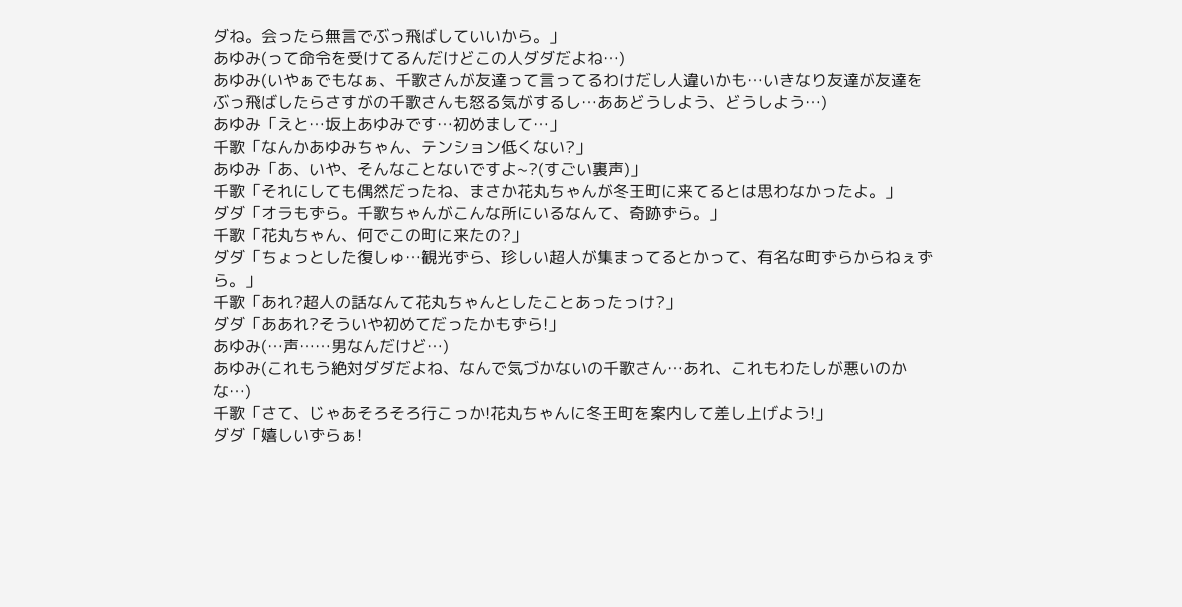ダね。会ったら無言でぶっ飛ばしていいから。」
あゆみ(って命令を受けてるんだけどこの人ダダだよね…)
あゆみ(いやぁでもなぁ、千歌さんが友達って言ってるわけだし人違いかも…いきなり友達が友達をぶっ飛ばしたらさすがの千歌さんも怒る気がするし…ああどうしよう、どうしよう…)
あゆみ「えと…坂上あゆみです…初めまして…」
千歌「なんかあゆみちゃん、テンション低くない?」
あゆみ「あ、いや、そんなことないですよ~?(すごい裏声)」
千歌「それにしても偶然だったね、まさか花丸ちゃんが冬王町に来てるとは思わなかったよ。」
ダダ「オラもずら。千歌ちゃんがこんな所にいるなんて、奇跡ずら。」
千歌「花丸ちゃん、何でこの町に来たの?」
ダダ「ちょっとした復しゅ…観光ずら、珍しい超人が集まってるとかって、有名な町ずらからねぇずら。」
千歌「あれ?超人の話なんて花丸ちゃんとしたことあったっけ?」
ダダ「ああれ?そういや初めてだったかもずら!」
あゆみ(…声……男なんだけど…)
あゆみ(これもう絶対ダダだよね、なんで気づかないの千歌さん…あれ、これもわたしが悪いのかな…)
千歌「さて、じゃあそろそろ行こっか!花丸ちゃんに冬王町を案内して差し上げよう!」
ダダ「嬉しいずらぁ!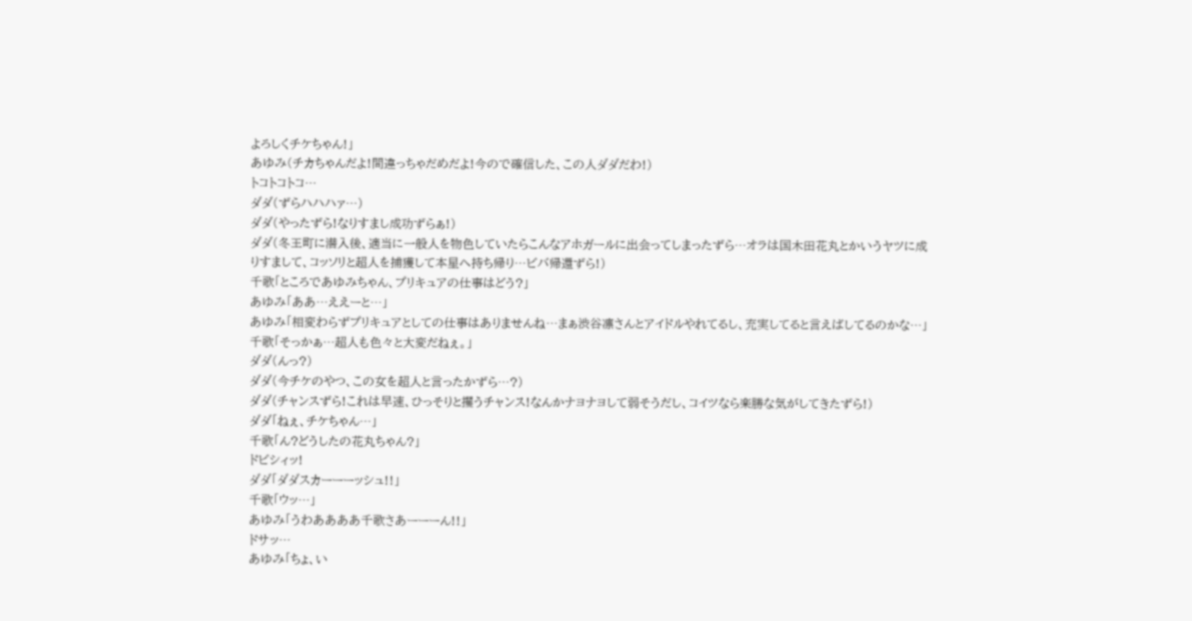よろしくチケちゃん!」
あゆみ(チカちゃんだよ!間違っちゃだめだよ!今ので確信した、この人ダダだわ!)
トコトコトコ…
ダダ(ずらハハハァ…)
ダダ(やったずら!なりすまし成功ずらぁ!)
ダダ(冬王町に潜入後、適当に一般人を物色していたらこんなアホガールに出会ってしまったずら…オラは国木田花丸とかいうヤツに成りすまして、コッソリと超人を捕獲して本星へ持ち帰り…ビバ帰還ずら!)
千歌「ところであゆみちゃん、プリキュアの仕事はどう?」
あゆみ「ああ…ええーと…」
あゆみ「相変わらずプリキュアとしての仕事はありませんね…まぁ渋谷凛さんとアイドルやれてるし、充実してると言えばしてるのかな…」
千歌「そっかぁ…超人も色々と大変だねぇ。」
ダダ(んっ?)
ダダ(今チケのやつ、この女を超人と言ったかずら…?)
ダダ(チャンスずら!これは早速、ひっそりと攫うチャンス!なんかナヨナヨして弱そうだし、コイツなら楽勝な気がしてきたずら!)
ダダ「ねぇ、チケちゃん…」
千歌「ん?どうしたの花丸ちゃん?」
ドビシィッ!
ダダ「ダダスカーーーッシュ!!」
千歌「ウッ…」
あゆみ「うわああああ千歌さあーーーん!!」
ドサッ…
あゆみ「ちょ、い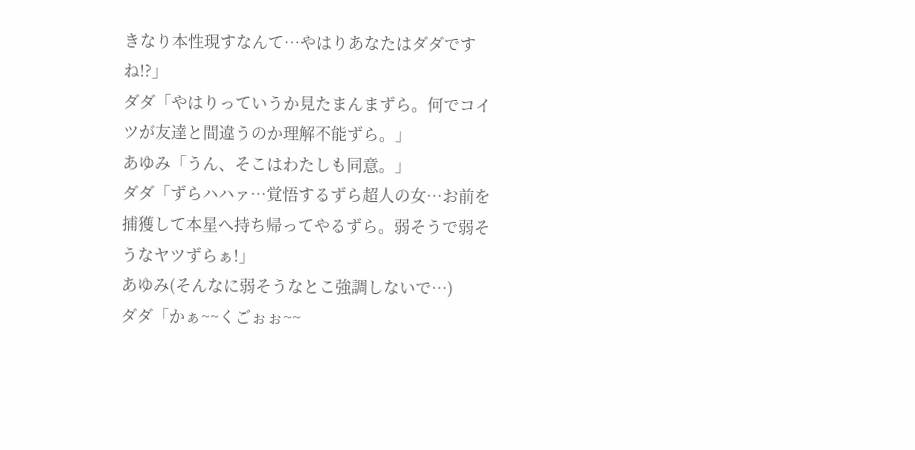きなり本性現すなんて…やはりあなたはダダですね!?」
ダダ「やはりっていうか見たまんまずら。何でコイツが友達と間違うのか理解不能ずら。」
あゆみ「うん、そこはわたしも同意。」
ダダ「ずらハハァ…覚悟するずら超人の女…お前を捕獲して本星へ持ち帰ってやるずら。弱そうで弱そうなヤツずらぁ!」
あゆみ(そんなに弱そうなとこ強調しないで…)
ダダ「かぁ~~くごぉぉ~~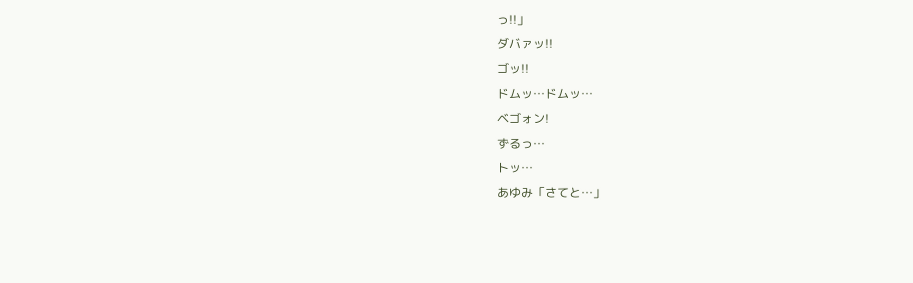っ!!」
ダバァッ!!
ゴッ!!
ドムッ…ドムッ…
ベゴォン!
ずるっ…
トッ…
あゆみ「さてと…」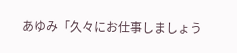あゆみ「久々にお仕事しましょう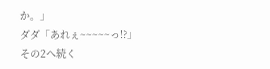か。」
ダダ「あれぇ~~~~~っ!?」
その2へ続く